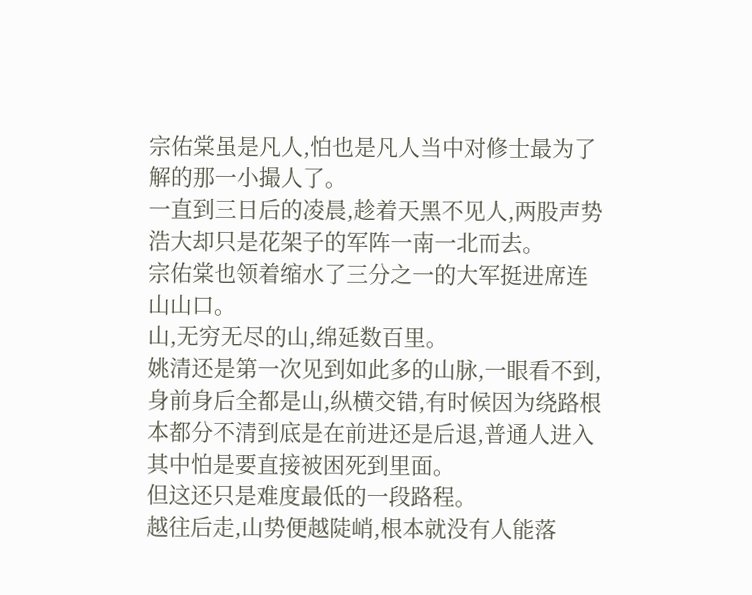宗佑棠虽是凡人,怕也是凡人当中对修士最为了解的那一小撮人了。
一直到三日后的凌晨,趁着天黑不见人,两股声势浩大却只是花架子的军阵一南一北而去。
宗佑棠也领着缩水了三分之一的大军挺进席连山山口。
山,无穷无尽的山,绵延数百里。
姚清还是第一次见到如此多的山脉,一眼看不到,身前身后全都是山,纵横交错,有时候因为绕路根本都分不清到底是在前进还是后退,普通人进入其中怕是要直接被困死到里面。
但这还只是难度最低的一段路程。
越往后走,山势便越陡峭,根本就没有人能落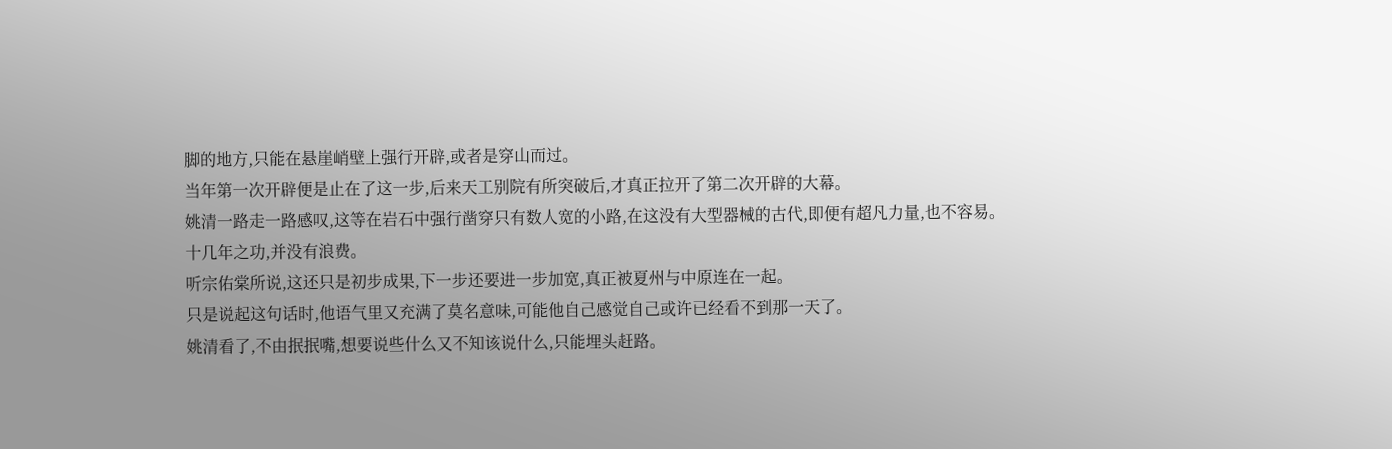脚的地方,只能在悬崖峭壁上强行开辟,或者是穿山而过。
当年第一次开辟便是止在了这一步,后来天工别院有所突破后,才真正拉开了第二次开辟的大幕。
姚清一路走一路感叹,这等在岩石中强行凿穿只有数人宽的小路,在这没有大型器械的古代,即便有超凡力量,也不容易。
十几年之功,并没有浪费。
听宗佑棠所说,这还只是初步成果,下一步还要进一步加宽,真正被夏州与中原连在一起。
只是说起这句话时,他语气里又充满了莫名意味,可能他自己感觉自己或许已经看不到那一天了。
姚清看了,不由抿抿嘴,想要说些什么又不知该说什么,只能埋头赶路。